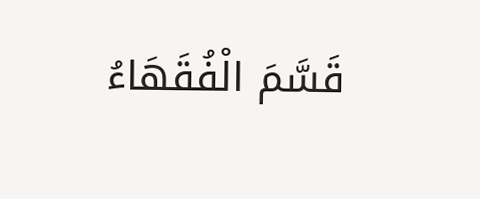قَسَّمَ الْفُقَهَاءُ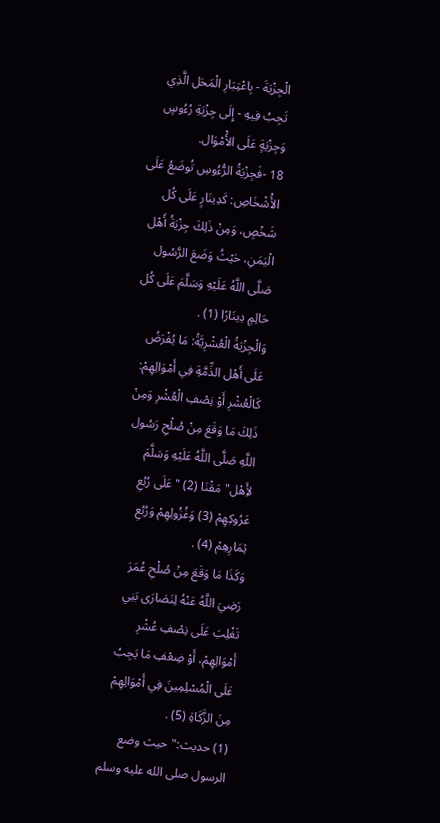الْجِزْيَةَ - بِاعْتِبَارِ الْمَحَل الَّذِي تَجِبُ فِيهِ - إِلَى جِزْيَةِ رُءُوسٍ وَجِزْيَةٍ عَلَى الأَْمْوَال.
18 -فَجِزْيَةُ الرُّءُوسِ تُوضَعُ عَلَى الأَْشْخَاصِ: كَدِينَارٍ عَلَى كُل شَخْصٍ، وَمِنْ ذَلِكَ جِزْيَةُ أَهْل الْيَمَنِ، حَيْثُ وَضَعَ الرَّسُول صَلَّى اللَّهُ عَلَيْهِ وَسَلَّمَ عَلَى كُل حَالِمٍ دِينَارًا (1) .
وَالْجِزْيَةُ الْعُشْرِيَّةُ: مَا يُفْرَضُ عَلَى أَهْل الذِّمَّةِ فِي أَمْوَالِهِمْ: كَالْعُشْرِ أَوْ نِصْفِ الْعُشْرِ وَمِنْ ذَلِكَ مَا وَقَعَ مِنْ صُلْحِ رَسُول اللَّهِ صَلَّى اللَّهُ عَلَيْهِ وَسَلَّمَ لأَِهْل"مَقْنَا (2) "عَلَى رُبُعِ عَرُوكِهِمْ (3) وَغُزُولِهِمْ وَرُبُعِ ثِمَارِهِمْ (4) .
وَكَذَا مَا وَقَعَ مِنْ صُلْحِ عُمَرَ رَضِيَ اللَّهُ عَنْهُ لِنَصَارَى بَنِي تَغْلِبَ عَلَى نِصْفِ عُشْرِ أَمْوَالِهِمْ، أَوْ ضِعْفِ مَا يَجِبُ عَلَى الْمُسْلِمِينَ فِي أَمْوَالِهِمْ مِنَ الزَّكَاةِ (5) .
(1) حديث:"حيث وضع الرسول صلى الله عليه وسلم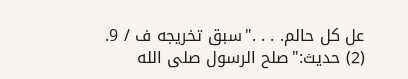عل كل حالم. . . ."سبق تخريجه ف / 9.
(2) حديث:"صلح الرسول صلى الله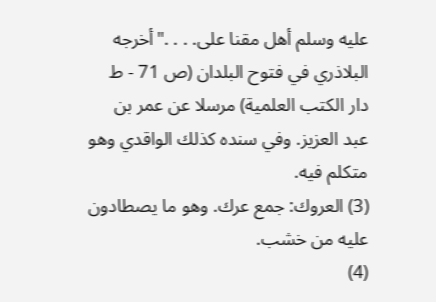عليه وسلم أهل مقنا على. . . ."أخرجه البلاذري في فتوح البلدان (ص 71 - ط دار الكتب العلمية) مرسلا عن عمر بن عبد العزيز. وفي سنده كذلك الواقدي وهو متكلم فيه.
(3) العروك: جمع عرك. وهو ما يصطادون عليه من خشب.
(4)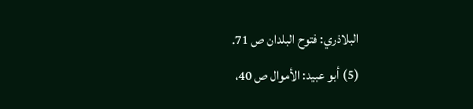البلاذري: فتوح البلدان ص 71.
(5) أبو عبيد: الأموال ص 40،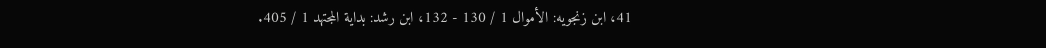41، ابن زنجويه: الأموال 1 / 130 - 132، ابن رشد: بداية المجتهد 1 / 405.